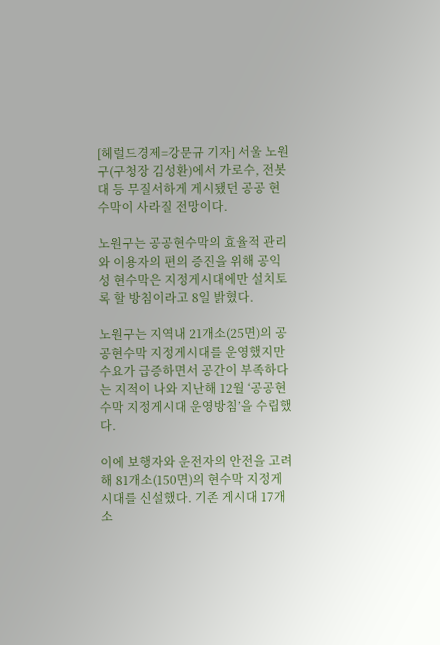[헤럴드경제=강문규 기자] 서울 노원구(구청장 김성환)에서 가로수, 전봇대 등 무질서하게 게시됐던 공공 현수막이 사라질 전망이다.

노원구는 공공현수막의 효율적 관리와 이용자의 편의 증진을 위해 공익성 현수막은 지정게시대에만 설치토록 할 방침이라고 8일 밝혔다.

노원구는 지역내 21개소(25면)의 공공현수막 지정게시대를 운영했지만 수요가 급증하면서 공간이 부족하다는 지적이 나와 지난해 12월 ‘공공현수막 지정게시대 운영방침’을 수립했다.

이에 보행자와 운전자의 안전을 고려해 81개소(150면)의 현수막 지정게시대를 신설했다. 기존 게시대 17개소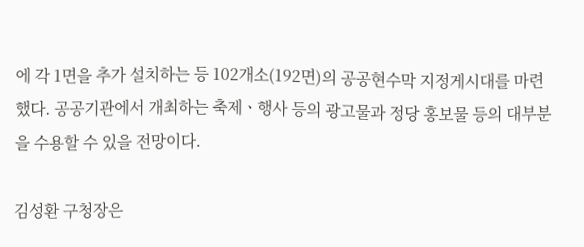에 각 1면을 추가 설치하는 등 102개소(192면)의 공공현수막 지정게시대를 마련했다. 공공기관에서 개최하는 축제ㆍ행사 등의 광고물과 정당 홍보물 등의 대부분을 수용할 수 있을 전망이다.

김성환 구청장은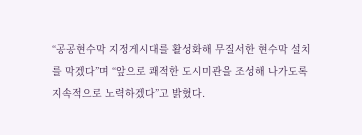“공공현수막 지정게시대를 활성화해 무질서한 현수막 설치를 막겠다”며 “앞으로 쾌적한 도시미관을 조성해 나가도록 지속적으로 노력하겠다”고 밝혔다.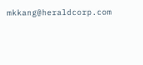mkkang@heraldcorp.com